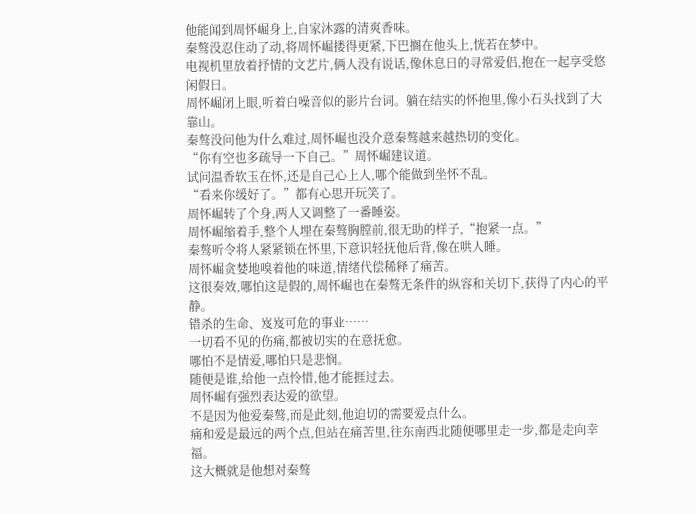他能闻到周怀崛身上,自家沐露的清爽香味。
秦骜没忍住动了动,将周怀崛搂得更紧,下巴搁在他头上,恍若在梦中。
电视机里放着抒情的文艺片,俩人没有说话,像休息日的寻常爱侣,抱在一起享受悠闲假日。
周怀崛闭上眼,听着白噪音似的影片台词。躺在结实的怀抱里,像小石头找到了大靠山。
秦骜没问他为什么难过,周怀崛也没介意秦骜越来越热切的变化。
“你有空也多疏导一下自己。”周怀崛建议道。
试问温香软玉在怀,还是自己心上人,哪个能做到坐怀不乱。
“看来你缓好了。”都有心思开玩笑了。
周怀崛转了个身,两人又调整了一番睡姿。
周怀崛缩着手,整个人埋在秦骜胸膛前,很无助的样子,“抱紧一点。”
秦骜听令将人紧紧锁在怀里,下意识轻抚他后背,像在哄人睡。
周怀崛贪婪地嗅着他的味道,情绪代偿稀释了痛苦。
这很奏效,哪怕这是假的,周怀崛也在秦骜无条件的纵容和关切下,获得了内心的平静。
错杀的生命、岌岌可危的事业……
一切看不见的伤痛,都被切实的在意抚愈。
哪怕不是情爱,哪怕只是悲悯。
随便是谁,给他一点怜惜,他才能捱过去。
周怀崛有强烈表达爱的欲望。
不是因为他爱秦骜,而是此刻,他迫切的需要爱点什么。
痛和爱是最远的两个点,但站在痛苦里,往东南西北随便哪里走一步,都是走向幸福。
这大概就是他想对秦骜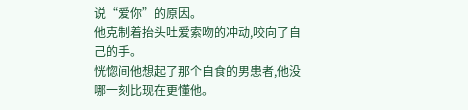说“爱你”的原因。
他克制着抬头吐爱索吻的冲动,咬向了自己的手。
恍惚间他想起了那个自食的男患者,他没哪一刻比现在更懂他。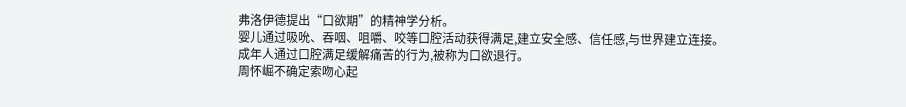弗洛伊德提出“口欲期”的精神学分析。
婴儿通过吸吮、吞咽、咀嚼、咬等口腔活动获得满足,建立安全感、信任感,与世界建立连接。
成年人通过口腔满足缓解痛苦的行为,被称为口欲退行。
周怀崛不确定索吻心起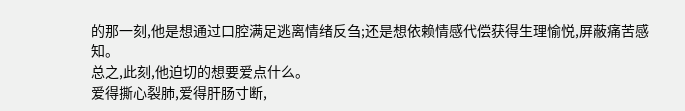的那一刻,他是想通过口腔满足逃离情绪反刍;还是想依赖情感代偿获得生理愉悦,屏蔽痛苦感知。
总之,此刻,他迫切的想要爱点什么。
爱得撕心裂肺,爱得肝肠寸断,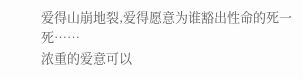爱得山崩地裂,爱得愿意为谁豁出性命的死一死……
浓重的爱意可以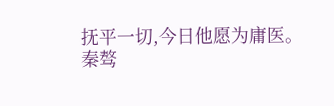抚平一切,今日他愿为庸医。
秦骜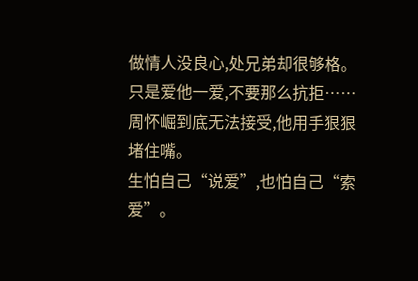做情人没良心,处兄弟却很够格。
只是爱他一爱,不要那么抗拒……
周怀崛到底无法接受,他用手狠狠堵住嘴。
生怕自己“说爱”,也怕自己“索爱”。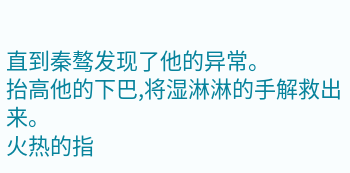直到秦骜发现了他的异常。
抬高他的下巴,将湿淋淋的手解救出来。
火热的指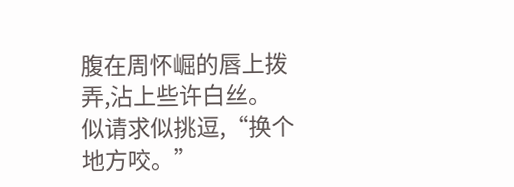腹在周怀崛的唇上拨弄,沾上些许白丝。
似请求似挑逗,“换个地方咬。”